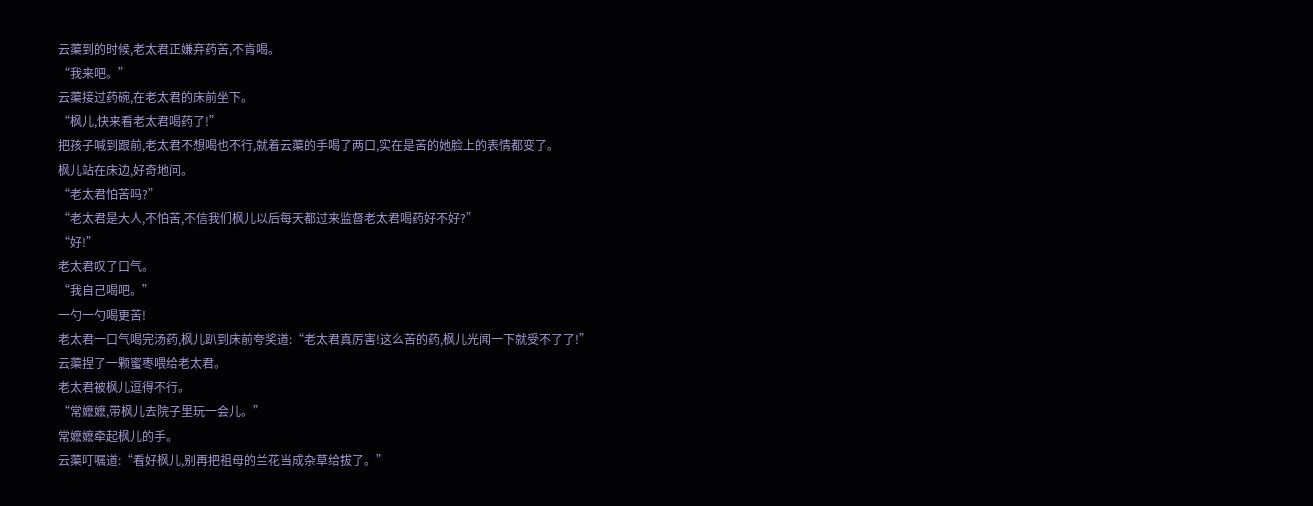云蕖到的时候,老太君正嫌弃药苦,不肯喝。
“我来吧。”
云蕖接过药碗,在老太君的床前坐下。
“枫儿,快来看老太君喝药了!”
把孩子喊到跟前,老太君不想喝也不行,就着云蕖的手喝了两口,实在是苦的她脸上的表情都变了。
枫儿站在床边,好奇地问。
“老太君怕苦吗?”
“老太君是大人,不怕苦,不信我们枫儿以后每天都过来监督老太君喝药好不好?”
“好!”
老太君叹了口气。
“我自己喝吧。”
一勺一勺喝更苦!
老太君一口气喝完汤药,枫儿趴到床前夸奖道:“老太君真厉害!这么苦的药,枫儿光闻一下就受不了了!”
云蕖捏了一颗蜜枣喂给老太君。
老太君被枫儿逗得不行。
“常嬷嬷,带枫儿去院子里玩一会儿。”
常嬷嬷牵起枫儿的手。
云蕖叮嘱道:“看好枫儿,别再把祖母的兰花当成杂草给拔了。”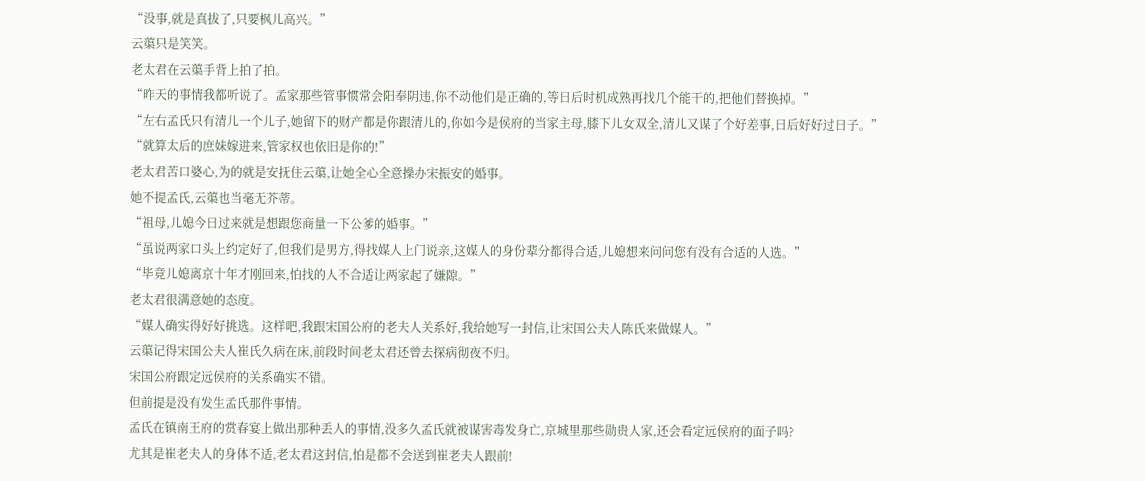“没事,就是真拔了,只要枫儿高兴。”
云蕖只是笑笑。
老太君在云蕖手背上拍了拍。
“昨天的事情我都听说了。孟家那些管事惯常会阳奉阴违,你不动他们是正确的,等日后时机成熟再找几个能干的,把他们替换掉。”
“左右孟氏只有清儿一个儿子,她留下的财产都是你跟清儿的,你如今是侯府的当家主母,膝下儿女双全,清儿又谋了个好差事,日后好好过日子。”
“就算太后的庶妹嫁进来,管家权也依旧是你的!”
老太君苦口婆心,为的就是安抚住云蕖,让她全心全意操办宋振安的婚事。
她不提孟氏,云蕖也当毫无芥蒂。
“祖母,儿媳今日过来就是想跟您商量一下公爹的婚事。”
“虽说两家口头上约定好了,但我们是男方,得找媒人上门说亲,这媒人的身份辈分都得合适,儿媳想来问问您有没有合适的人选。”
“毕竟儿媳离京十年才刚回来,怕找的人不合适让两家起了嫌隙。”
老太君很满意她的态度。
“媒人确实得好好挑选。这样吧,我跟宋国公府的老夫人关系好,我给她写一封信,让宋国公夫人陈氏来做媒人。”
云蕖记得宋国公夫人崔氏久病在床,前段时间老太君还曾去探病彻夜不归。
宋国公府跟定远侯府的关系确实不错。
但前提是没有发生孟氏那件事情。
孟氏在镇南王府的赏春宴上做出那种丢人的事情,没多久孟氏就被谋害毒发身亡,京城里那些勋贵人家,还会看定远侯府的面子吗?
尤其是崔老夫人的身体不适,老太君这封信,怕是都不会送到崔老夫人跟前!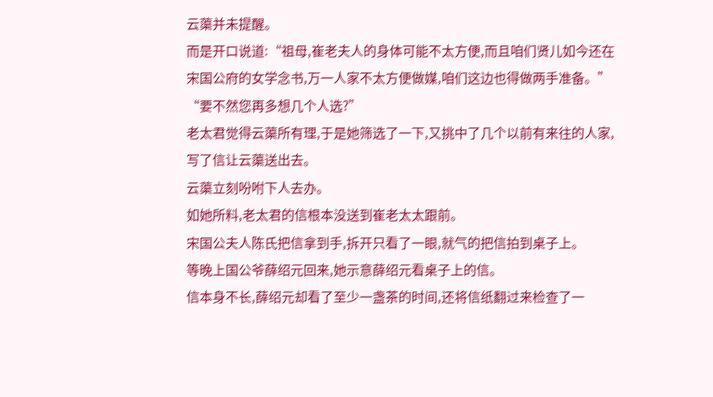云蕖并未提醒。
而是开口说道:“祖母,崔老夫人的身体可能不太方便,而且咱们贤儿如今还在宋国公府的女学念书,万一人家不太方便做媒,咱们这边也得做两手准备。”
“要不然您再多想几个人选?”
老太君觉得云蕖所有理,于是她筛选了一下,又挑中了几个以前有来往的人家,写了信让云蕖送出去。
云蕖立刻吩咐下人去办。
如她所料,老太君的信根本没送到崔老太太跟前。
宋国公夫人陈氏把信拿到手,拆开只看了一眼,就气的把信拍到桌子上。
等晚上国公爷薛绍元回来,她示意薛绍元看桌子上的信。
信本身不长,薛绍元却看了至少一盏茶的时间,还将信纸翻过来检查了一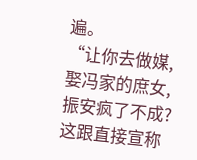遍。
“让你去做媒,娶冯家的庶女,振安疯了不成?这跟直接宣称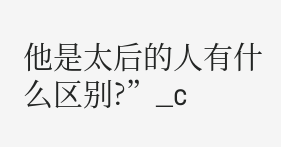他是太后的人有什么区别?”_c